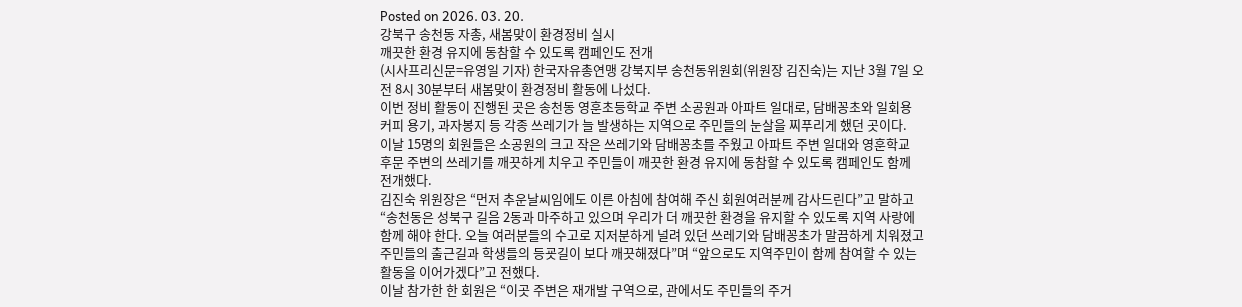Posted on 2026. 03. 20.
강북구 송천동 자총, 새봄맞이 환경정비 실시
깨끗한 환경 유지에 동참할 수 있도록 캠페인도 전개
(시사프리신문=유영일 기자) 한국자유총연맹 강북지부 송천동위원회(위원장 김진숙)는 지난 3월 7일 오전 8시 30분부터 새봄맞이 환경정비 활동에 나섰다.
이번 정비 활동이 진행된 곳은 송천동 영훈초등학교 주변 소공원과 아파트 일대로, 담배꽁초와 일회용 커피 용기, 과자봉지 등 각종 쓰레기가 늘 발생하는 지역으로 주민들의 눈살을 찌푸리게 했던 곳이다.
이날 15명의 회원들은 소공원의 크고 작은 쓰레기와 담배꽁초를 주웠고 아파트 주변 일대와 영훈학교 후문 주변의 쓰레기를 깨끗하게 치우고 주민들이 깨끗한 환경 유지에 동참할 수 있도록 캠페인도 함께 전개했다.
김진숙 위원장은 “먼저 추운날씨임에도 이른 아침에 참여해 주신 회원여러분께 감사드린다”고 말하고 “송천동은 성북구 길음 2동과 마주하고 있으며 우리가 더 깨끗한 환경을 유지할 수 있도록 지역 사랑에 함께 해야 한다. 오늘 여러분들의 수고로 지저분하게 널려 있던 쓰레기와 담배꽁초가 말끔하게 치워졌고 주민들의 출근길과 학생들의 등굣길이 보다 깨끗해졌다”며 “앞으로도 지역주민이 함께 참여할 수 있는 활동을 이어가겠다”고 전했다.
이날 참가한 한 회원은 “이곳 주변은 재개발 구역으로, 관에서도 주민들의 주거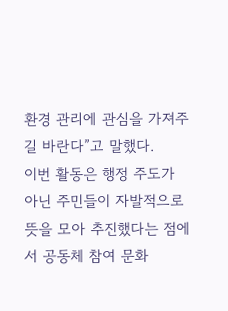환경 관리에 관심을 가져주길 바란다”고 말했다.
이번 활동은 행정 주도가 아닌 주민들이 자발적으로 뜻을 모아 추진했다는 점에서 공동체 참여 문화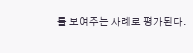를 보여주는 사례로 평가된다.